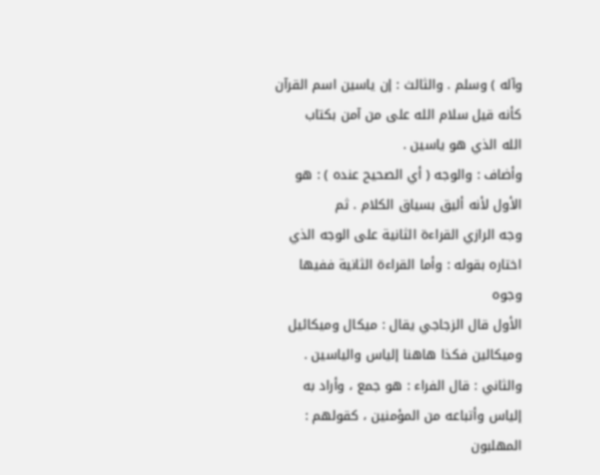وآله ) وسلم . والثالث : إن ياسين اسم القرآن كأنه قيل سلام الله على من آمن بكتاب
الله الذي هو ياسين .
وأضاف : والوجه ( أي الصحيح عنده ) : هو الأول لأنه أليق بسياق الكلام . ثم
وجه الرازي القراءة الثانية على الوجه الذي اختاره بقوله : وأما القراءة الثانية ففيها وجوه
الأول قال الزجاجي يقال : ميكال وميكائيل وميكالين فكذا هاهنا إلياس والياسين .
والثاني : قال الفراء : هو جمع ، وأراد به إلياس وأتباعه من المؤمنين ، كقولهم : المهلبون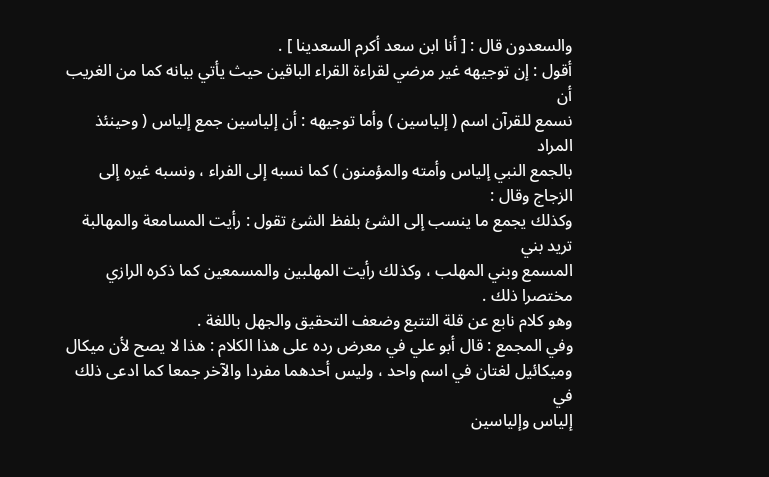والسعدون قال : [ أنا ابن سعد أكرم السعدينا ] .
أقول : إن توجيهه غير مرضي لقراءة القراء الباقين حيث يأتي بيانه كما من الغريب أن
نسمع للقرآن اسم ( إلياسين ) وأما توجيهه : أن إلياسين جمع إلياس ( وحينئذ المراد
بالجمع النبي إلياس وأمته والمؤمنون ) كما نسبه إلى الفراء ، ونسبه غيره إلى الزجاج وقال :
وكذلك يجمع ما ينسب إلى الشئ بلفظ الشئ تقول : رأيت المسامعة والمهالبة تريد بني
المسمع وبني المهلب ، وكذلك رأيت المهلبين والمسمعين كما ذكره الرازي مختصرا ذلك .
وهو كلام نابع عن قلة التتبع وضعف التحقيق والجهل باللغة .
وفي المجمع : قال أبو علي في معرض رده على هذا الكلام : هذا لا يصح لأن ميكال
وميكائيل لغتان في اسم واحد ، وليس أحدهما مفردا والآخر جمعا كما ادعى ذلك في
إلياس وإلياسين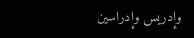وإدريس وإدراسين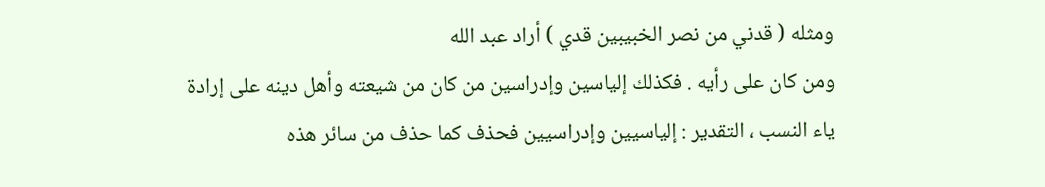ومثله ( قدني من نصر الخبيبين قدي ) أراد عبد الله
ومن كان على رأيه . فكذلك إلياسين وإدراسين من كان من شيعته وأهل دينه على إرادة
ياء النسب ، التقدير : إلياسيين وإدراسيين فحذف كما حذف من سائر هذه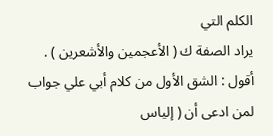الكلم التي
يراد الصفة ك ( الأعجمين والأشعرين ) .
أقول : الشق الأول من كلام أبي علي جواب لمن ادعى أن ( إلياس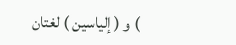) و ( إلياسين ) لغتان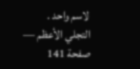لاسم واحد .
التجلي الأعظم — صفحة 141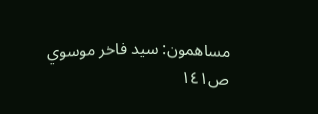مساهمون: سيد فاخر موسوي
ص١٤١